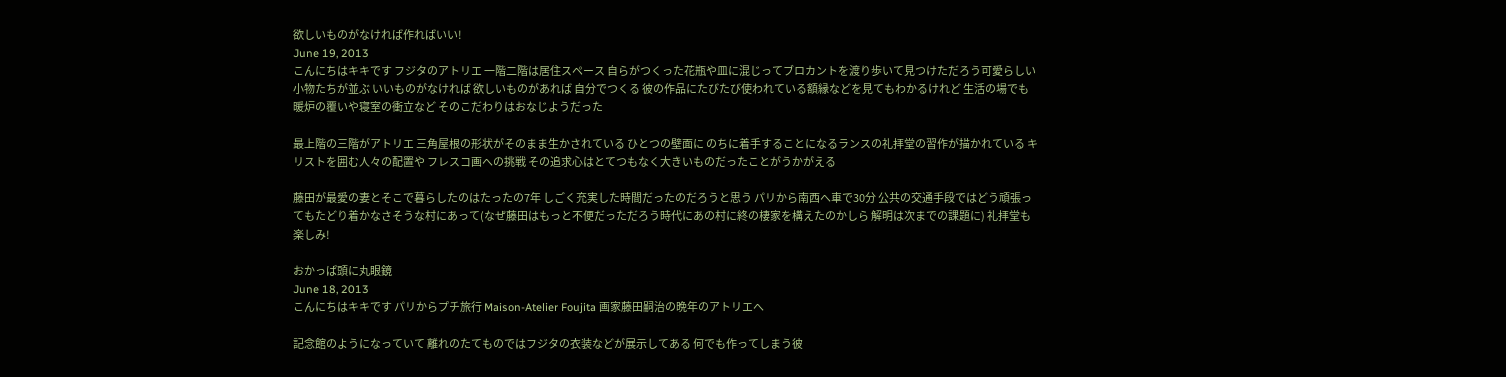欲しいものがなければ作ればいい!
June 19, 2013
こんにちはキキです フジタのアトリエ 一階二階は居住スペース 自らがつくった花瓶や皿に混じってブロカントを渡り歩いて見つけただろう可愛らしい小物たちが並ぶ いいものがなければ 欲しいものがあれば 自分でつくる 彼の作品にたびたび使われている額縁などを見てもわかるけれど 生活の場でも 暖炉の覆いや寝室の衝立など そのこだわりはおなじようだった

最上階の三階がアトリエ 三角屋根の形状がそのまま生かされている ひとつの壁面に のちに着手することになるランスの礼拝堂の習作が描かれている キリストを囲む人々の配置や フレスコ画への挑戦 その追求心はとてつもなく大きいものだったことがうかがえる

藤田が最愛の妻とそこで暮らしたのはたったの7年 しごく充実した時間だったのだろうと思う パリから南西へ車で30分 公共の交通手段ではどう頑張ってもたどり着かなさそうな村にあって(なぜ藤田はもっと不便だっただろう時代にあの村に終の棲家を構えたのかしら 解明は次までの課題に) 礼拝堂も楽しみ!

おかっぱ頭に丸眼鏡
June 18, 2013
こんにちはキキです パリからプチ旅行 Maison-Atelier Foujita 画家藤田嗣治の晩年のアトリエへ

記念館のようになっていて 離れのたてものではフジタの衣装などが展示してある 何でも作ってしまう彼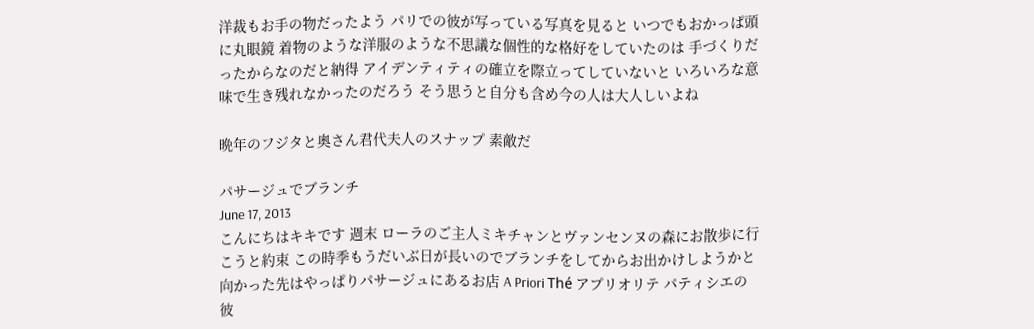洋裁もお手の物だったよう パリでの彼が写っている写真を見ると いつでもおかっぱ頭に丸眼鏡 着物のような洋服のような不思議な個性的な格好をしていたのは 手づくりだったからなのだと納得 アイデンティティの確立を際立ってしていないと いろいろな意味で生き残れなかったのだろう そう思うと自分も含め今の人は大人しいよね

晩年のフジタと奥さん君代夫人のスナップ 素敵だ

パサージュでブランチ
June 17, 2013
こんにちはキキです 週末 ローラのご主人ミキチャンとヴァンセンヌの森にお散歩に行こうと約束 この時季もうだいぶ日が長いのでブランチをしてからお出かけしようかと 向かった先はやっぱりパサージュにあるお店 A Priori Thé アプリオリテ パティシエの彼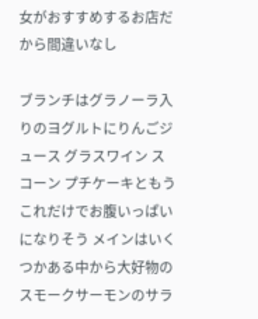女がおすすめするお店だから間違いなし

ブランチはグラノーラ入りのヨグルトにりんごジュース グラスワイン スコーン プチケーキともうこれだけでお腹いっぱいになりそう メインはいくつかある中から大好物のスモークサーモンのサラ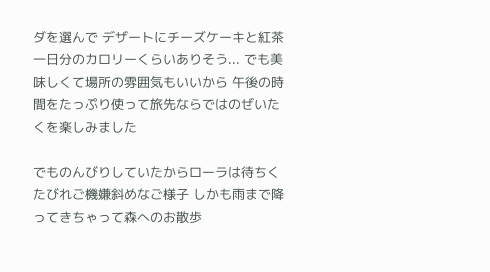ダを選んで デザートにチーズケーキと紅茶 一日分のカロリーくらいありそう... でも美味しくて場所の雰囲気もいいから 午後の時間をたっぷり使って旅先ならではのぜいたくを楽しみました

でものんびりしていたからローラは待ちくたびれご機嫌斜めなご様子 しかも雨まで降ってきちゃって森へのお散歩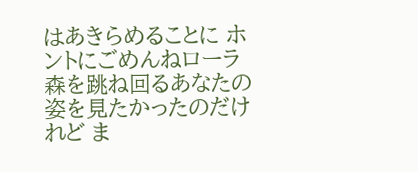はあきらめることに ホントにごめんねローラ 森を跳ね回るあなたの姿を見たかったのだけれど ま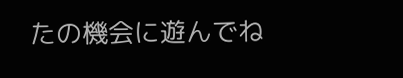たの機会に遊んでね